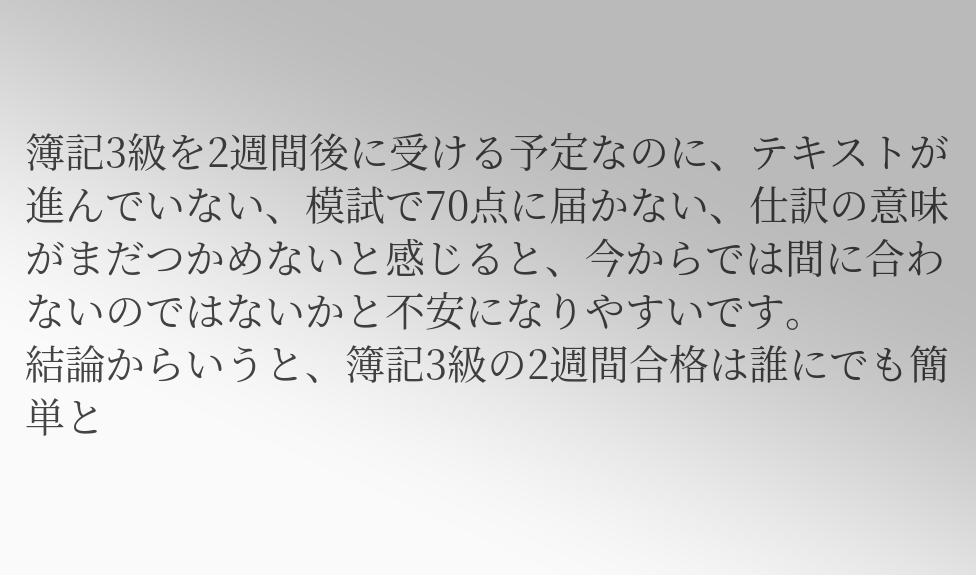簿記3級を2週間後に受ける予定なのに、テキストが進んでいない、模試で70点に届かない、仕訳の意味がまだつかめないと感じると、今からでは間に合わないのではないかと不安になりやすいです。
結論からいうと、簿記3級の2週間合格は誰にでも簡単と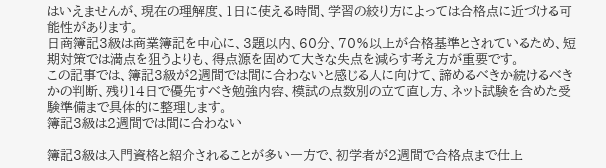はいえませんが、現在の理解度、1日に使える時間、学習の絞り方によっては合格点に近づける可能性があります。
日商簿記3級は商業簿記を中心に、3題以内、60分、70%以上が合格基準とされているため、短期対策では満点を狙うよりも、得点源を固めて大きな失点を減らす考え方が重要です。
この記事では、簿記3級が2週間では間に合わないと感じる人に向けて、諦めるべきか続けるべきかの判断、残り14日で優先すべき勉強内容、模試の点数別の立て直し方、ネット試験を含めた受験準備まで具体的に整理します。
簿記3級は2週間では間に合わない

簿記3級は入門資格と紹介されることが多い一方で、初学者が2週間で合格点まで仕上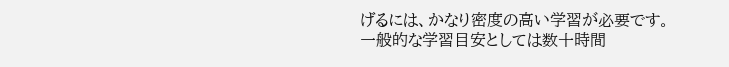げるには、かなり密度の高い学習が必要です。
一般的な学習目安としては数十時間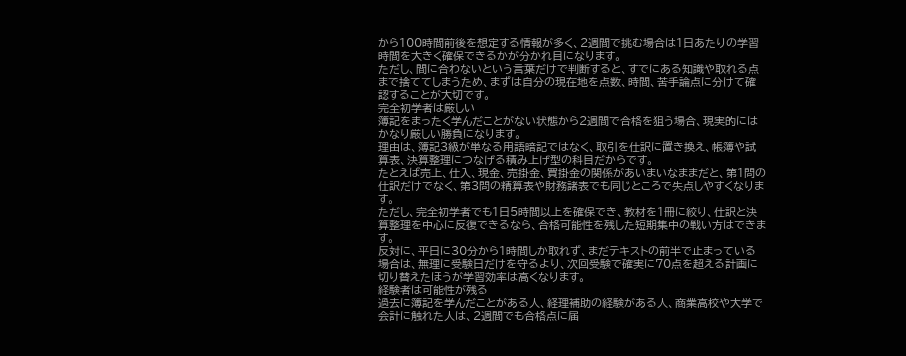から100時間前後を想定する情報が多く、2週間で挑む場合は1日あたりの学習時間を大きく確保できるかが分かれ目になります。
ただし、間に合わないという言葉だけで判断すると、すでにある知識や取れる点まで捨ててしまうため、まずは自分の現在地を点数、時間、苦手論点に分けて確認することが大切です。
完全初学者は厳しい
簿記をまったく学んだことがない状態から2週間で合格を狙う場合、現実的にはかなり厳しい勝負になります。
理由は、簿記3級が単なる用語暗記ではなく、取引を仕訳に置き換え、帳簿や試算表、決算整理につなげる積み上げ型の科目だからです。
たとえば売上、仕入、現金、売掛金、買掛金の関係があいまいなままだと、第1問の仕訳だけでなく、第3問の精算表や財務諸表でも同じところで失点しやすくなります。
ただし、完全初学者でも1日5時間以上を確保でき、教材を1冊に絞り、仕訳と決算整理を中心に反復できるなら、合格可能性を残した短期集中の戦い方はできます。
反対に、平日に30分から1時間しか取れず、まだテキストの前半で止まっている場合は、無理に受験日だけを守るより、次回受験で確実に70点を超える計画に切り替えたほうが学習効率は高くなります。
経験者は可能性が残る
過去に簿記を学んだことがある人、経理補助の経験がある人、商業高校や大学で会計に触れた人は、2週間でも合格点に届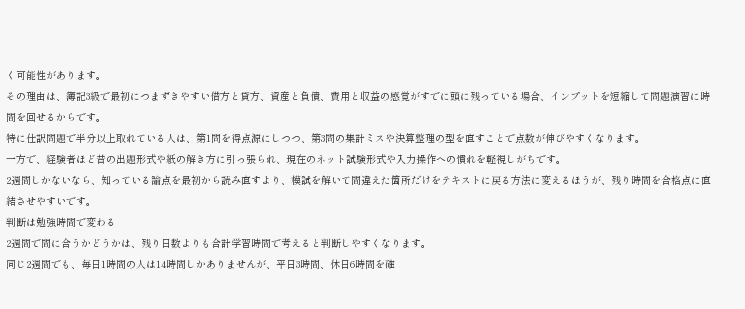く可能性があります。
その理由は、簿記3級で最初につまずきやすい借方と貸方、資産と負債、費用と収益の感覚がすでに頭に残っている場合、インプットを短縮して問題演習に時間を回せるからです。
特に仕訳問題で半分以上取れている人は、第1問を得点源にしつつ、第3問の集計ミスや決算整理の型を直すことで点数が伸びやすくなります。
一方で、経験者ほど昔の出題形式や紙の解き方に引っ張られ、現在のネット試験形式や入力操作への慣れを軽視しがちです。
2週間しかないなら、知っている論点を最初から読み直すより、模試を解いて間違えた箇所だけをテキストに戻る方法に変えるほうが、残り時間を合格点に直結させやすいです。
判断は勉強時間で変わる
2週間で間に合うかどうかは、残り日数よりも合計学習時間で考えると判断しやすくなります。
同じ2週間でも、毎日1時間の人は14時間しかありませんが、平日3時間、休日6時間を確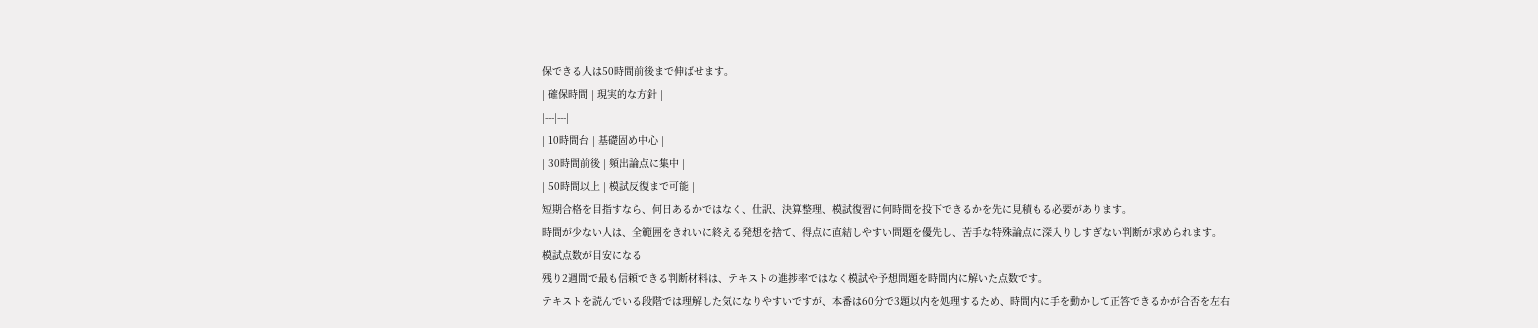保できる人は50時間前後まで伸ばせます。
| 確保時間 | 現実的な方針 |
|---|---|
| 10時間台 | 基礎固め中心 |
| 30時間前後 | 頻出論点に集中 |
| 50時間以上 | 模試反復まで可能 |
短期合格を目指すなら、何日あるかではなく、仕訳、決算整理、模試復習に何時間を投下できるかを先に見積もる必要があります。
時間が少ない人は、全範囲をきれいに終える発想を捨て、得点に直結しやすい問題を優先し、苦手な特殊論点に深入りしすぎない判断が求められます。
模試点数が目安になる
残り2週間で最も信頼できる判断材料は、テキストの進捗率ではなく模試や予想問題を時間内に解いた点数です。
テキストを読んでいる段階では理解した気になりやすいですが、本番は60分で3題以内を処理するため、時間内に手を動かして正答できるかが合否を左右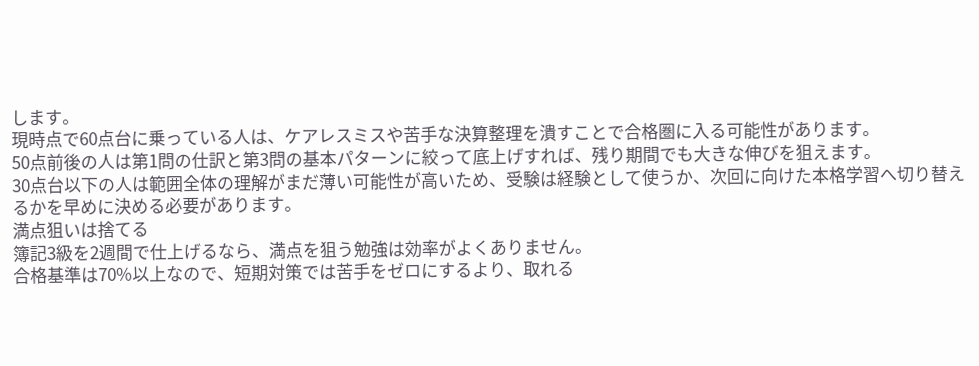します。
現時点で60点台に乗っている人は、ケアレスミスや苦手な決算整理を潰すことで合格圏に入る可能性があります。
50点前後の人は第1問の仕訳と第3問の基本パターンに絞って底上げすれば、残り期間でも大きな伸びを狙えます。
30点台以下の人は範囲全体の理解がまだ薄い可能性が高いため、受験は経験として使うか、次回に向けた本格学習へ切り替えるかを早めに決める必要があります。
満点狙いは捨てる
簿記3級を2週間で仕上げるなら、満点を狙う勉強は効率がよくありません。
合格基準は70%以上なので、短期対策では苦手をゼロにするより、取れる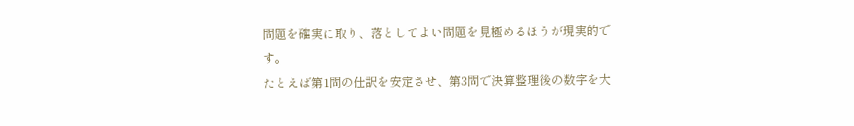問題を確実に取り、落としてよい問題を見極めるほうが現実的です。
たとえば第1問の仕訳を安定させ、第3問で決算整理後の数字を大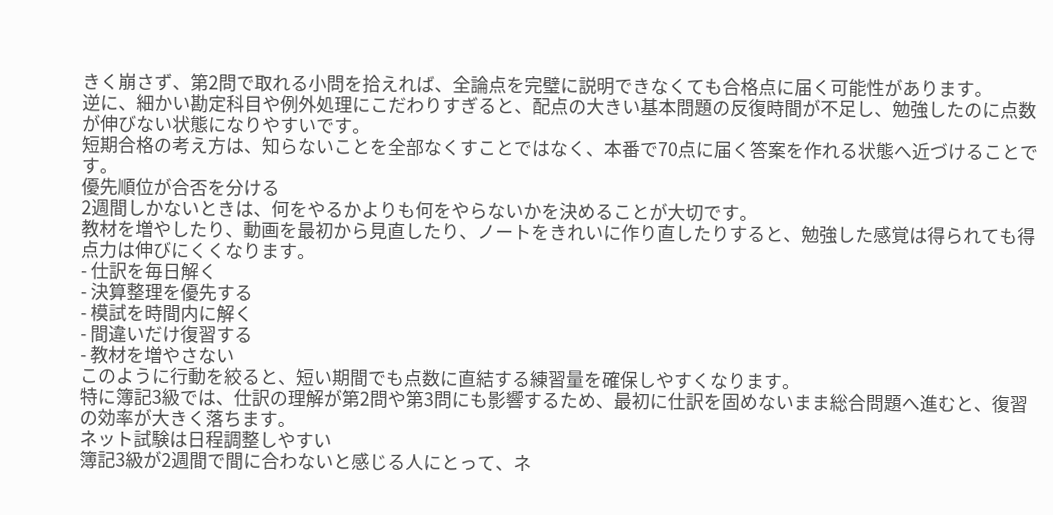きく崩さず、第2問で取れる小問を拾えれば、全論点を完璧に説明できなくても合格点に届く可能性があります。
逆に、細かい勘定科目や例外処理にこだわりすぎると、配点の大きい基本問題の反復時間が不足し、勉強したのに点数が伸びない状態になりやすいです。
短期合格の考え方は、知らないことを全部なくすことではなく、本番で70点に届く答案を作れる状態へ近づけることです。
優先順位が合否を分ける
2週間しかないときは、何をやるかよりも何をやらないかを決めることが大切です。
教材を増やしたり、動画を最初から見直したり、ノートをきれいに作り直したりすると、勉強した感覚は得られても得点力は伸びにくくなります。
- 仕訳を毎日解く
- 決算整理を優先する
- 模試を時間内に解く
- 間違いだけ復習する
- 教材を増やさない
このように行動を絞ると、短い期間でも点数に直結する練習量を確保しやすくなります。
特に簿記3級では、仕訳の理解が第2問や第3問にも影響するため、最初に仕訳を固めないまま総合問題へ進むと、復習の効率が大きく落ちます。
ネット試験は日程調整しやすい
簿記3級が2週間で間に合わないと感じる人にとって、ネ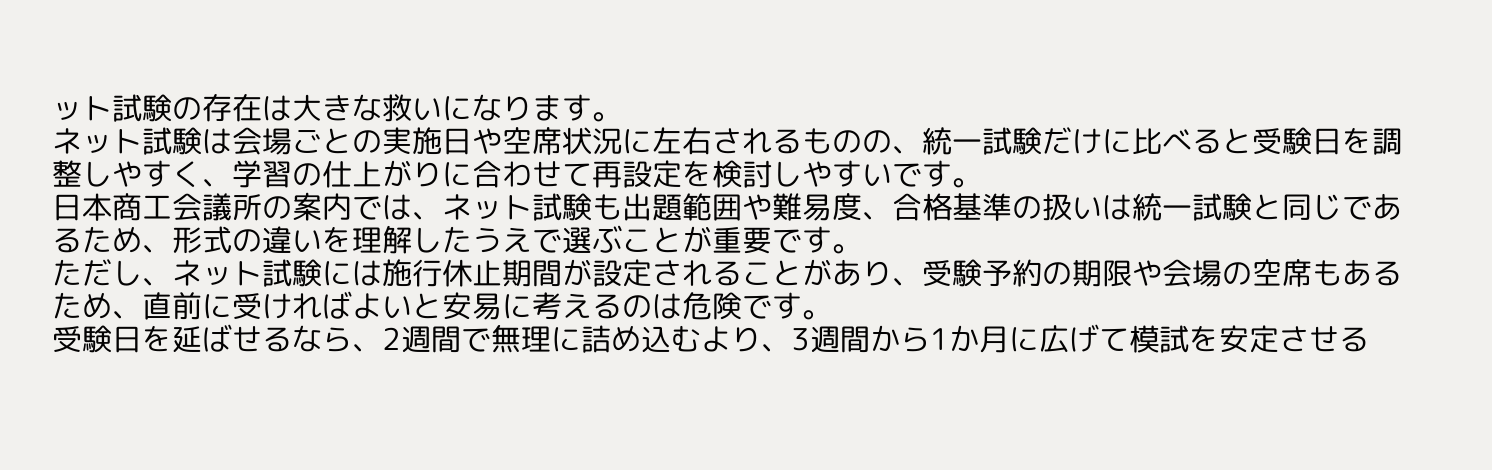ット試験の存在は大きな救いになります。
ネット試験は会場ごとの実施日や空席状況に左右されるものの、統一試験だけに比べると受験日を調整しやすく、学習の仕上がりに合わせて再設定を検討しやすいです。
日本商工会議所の案内では、ネット試験も出題範囲や難易度、合格基準の扱いは統一試験と同じであるため、形式の違いを理解したうえで選ぶことが重要です。
ただし、ネット試験には施行休止期間が設定されることがあり、受験予約の期限や会場の空席もあるため、直前に受ければよいと安易に考えるのは危険です。
受験日を延ばせるなら、2週間で無理に詰め込むより、3週間から1か月に広げて模試を安定させる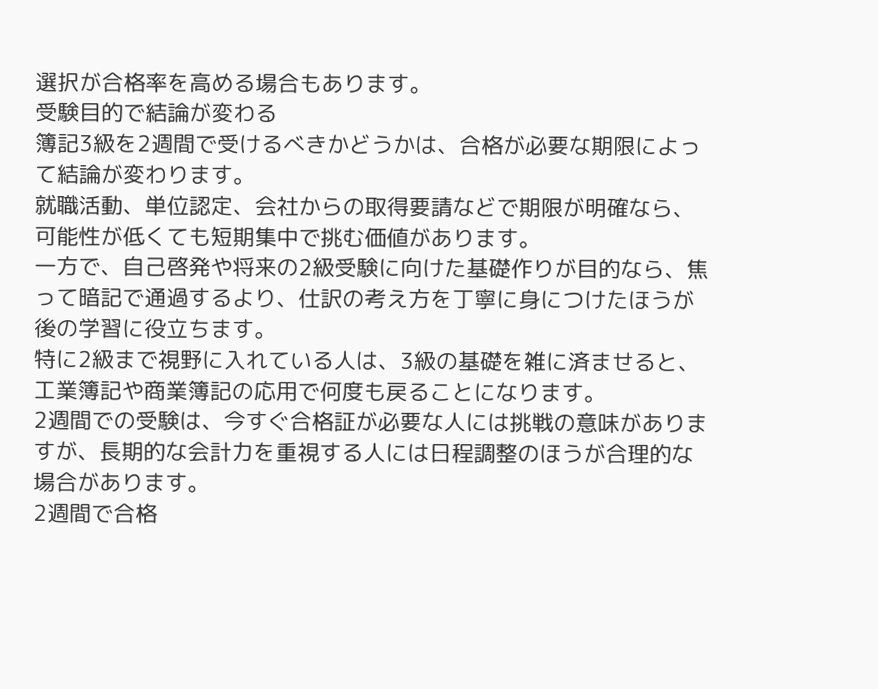選択が合格率を高める場合もあります。
受験目的で結論が変わる
簿記3級を2週間で受けるべきかどうかは、合格が必要な期限によって結論が変わります。
就職活動、単位認定、会社からの取得要請などで期限が明確なら、可能性が低くても短期集中で挑む価値があります。
一方で、自己啓発や将来の2級受験に向けた基礎作りが目的なら、焦って暗記で通過するより、仕訳の考え方を丁寧に身につけたほうが後の学習に役立ちます。
特に2級まで視野に入れている人は、3級の基礎を雑に済ませると、工業簿記や商業簿記の応用で何度も戻ることになります。
2週間での受験は、今すぐ合格証が必要な人には挑戦の意味がありますが、長期的な会計力を重視する人には日程調整のほうが合理的な場合があります。
2週間で合格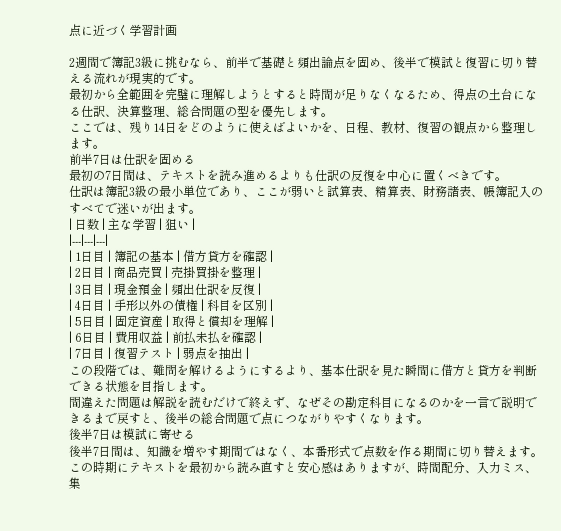点に近づく学習計画

2週間で簿記3級に挑むなら、前半で基礎と頻出論点を固め、後半で模試と復習に切り替える流れが現実的です。
最初から全範囲を完璧に理解しようとすると時間が足りなくなるため、得点の土台になる仕訳、決算整理、総合問題の型を優先します。
ここでは、残り14日をどのように使えばよいかを、日程、教材、復習の観点から整理します。
前半7日は仕訳を固める
最初の7日間は、テキストを読み進めるよりも仕訳の反復を中心に置くべきです。
仕訳は簿記3級の最小単位であり、ここが弱いと試算表、精算表、財務諸表、帳簿記入のすべてで迷いが出ます。
| 日数 | 主な学習 | 狙い |
|---|---|---|
| 1日目 | 簿記の基本 | 借方貸方を確認 |
| 2日目 | 商品売買 | 売掛買掛を整理 |
| 3日目 | 現金預金 | 頻出仕訳を反復 |
| 4日目 | 手形以外の債権 | 科目を区別 |
| 5日目 | 固定資産 | 取得と償却を理解 |
| 6日目 | 費用収益 | 前払未払を確認 |
| 7日目 | 復習テスト | 弱点を抽出 |
この段階では、難問を解けるようにするより、基本仕訳を見た瞬間に借方と貸方を判断できる状態を目指します。
間違えた問題は解説を読むだけで終えず、なぜその勘定科目になるのかを一言で説明できるまで戻すと、後半の総合問題で点につながりやすくなります。
後半7日は模試に寄せる
後半7日間は、知識を増やす期間ではなく、本番形式で点数を作る期間に切り替えます。
この時期にテキストを最初から読み直すと安心感はありますが、時間配分、入力ミス、集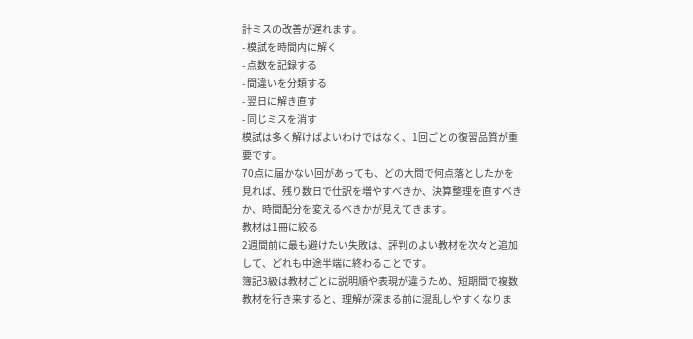計ミスの改善が遅れます。
- 模試を時間内に解く
- 点数を記録する
- 間違いを分類する
- 翌日に解き直す
- 同じミスを消す
模試は多く解けばよいわけではなく、1回ごとの復習品質が重要です。
70点に届かない回があっても、どの大問で何点落としたかを見れば、残り数日で仕訳を増やすべきか、決算整理を直すべきか、時間配分を変えるべきかが見えてきます。
教材は1冊に絞る
2週間前に最も避けたい失敗は、評判のよい教材を次々と追加して、どれも中途半端に終わることです。
簿記3級は教材ごとに説明順や表現が違うため、短期間で複数教材を行き来すると、理解が深まる前に混乱しやすくなりま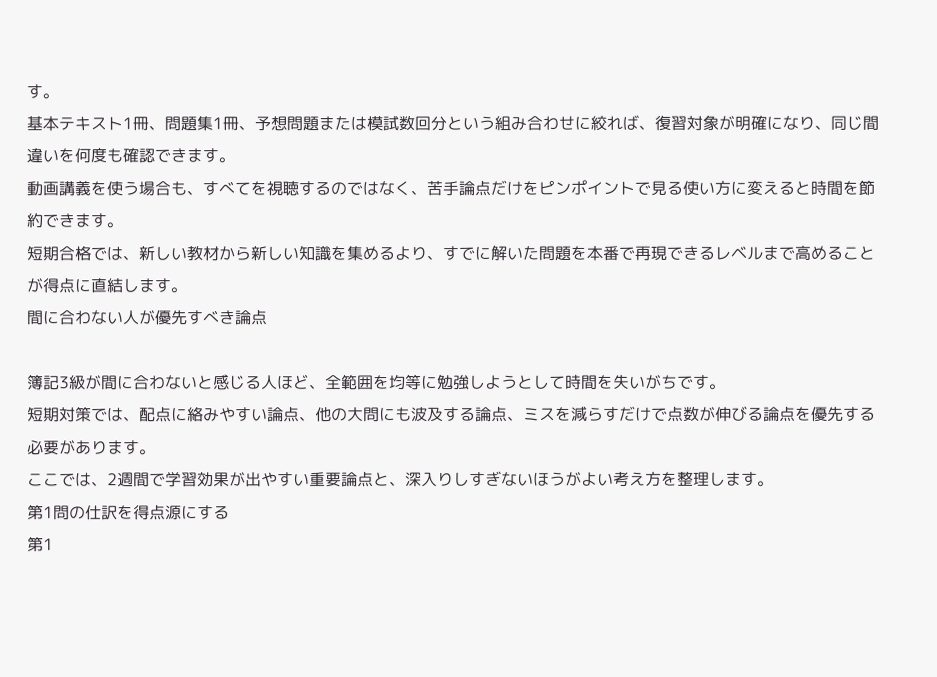す。
基本テキスト1冊、問題集1冊、予想問題または模試数回分という組み合わせに絞れば、復習対象が明確になり、同じ間違いを何度も確認できます。
動画講義を使う場合も、すべてを視聴するのではなく、苦手論点だけをピンポイントで見る使い方に変えると時間を節約できます。
短期合格では、新しい教材から新しい知識を集めるより、すでに解いた問題を本番で再現できるレベルまで高めることが得点に直結します。
間に合わない人が優先すべき論点

簿記3級が間に合わないと感じる人ほど、全範囲を均等に勉強しようとして時間を失いがちです。
短期対策では、配点に絡みやすい論点、他の大問にも波及する論点、ミスを減らすだけで点数が伸びる論点を優先する必要があります。
ここでは、2週間で学習効果が出やすい重要論点と、深入りしすぎないほうがよい考え方を整理します。
第1問の仕訳を得点源にする
第1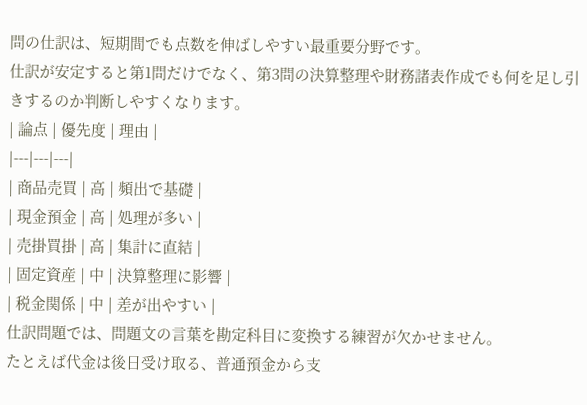問の仕訳は、短期間でも点数を伸ばしやすい最重要分野です。
仕訳が安定すると第1問だけでなく、第3問の決算整理や財務諸表作成でも何を足し引きするのか判断しやすくなります。
| 論点 | 優先度 | 理由 |
|---|---|---|
| 商品売買 | 高 | 頻出で基礎 |
| 現金預金 | 高 | 処理が多い |
| 売掛買掛 | 高 | 集計に直結 |
| 固定資産 | 中 | 決算整理に影響 |
| 税金関係 | 中 | 差が出やすい |
仕訳問題では、問題文の言葉を勘定科目に変換する練習が欠かせません。
たとえば代金は後日受け取る、普通預金から支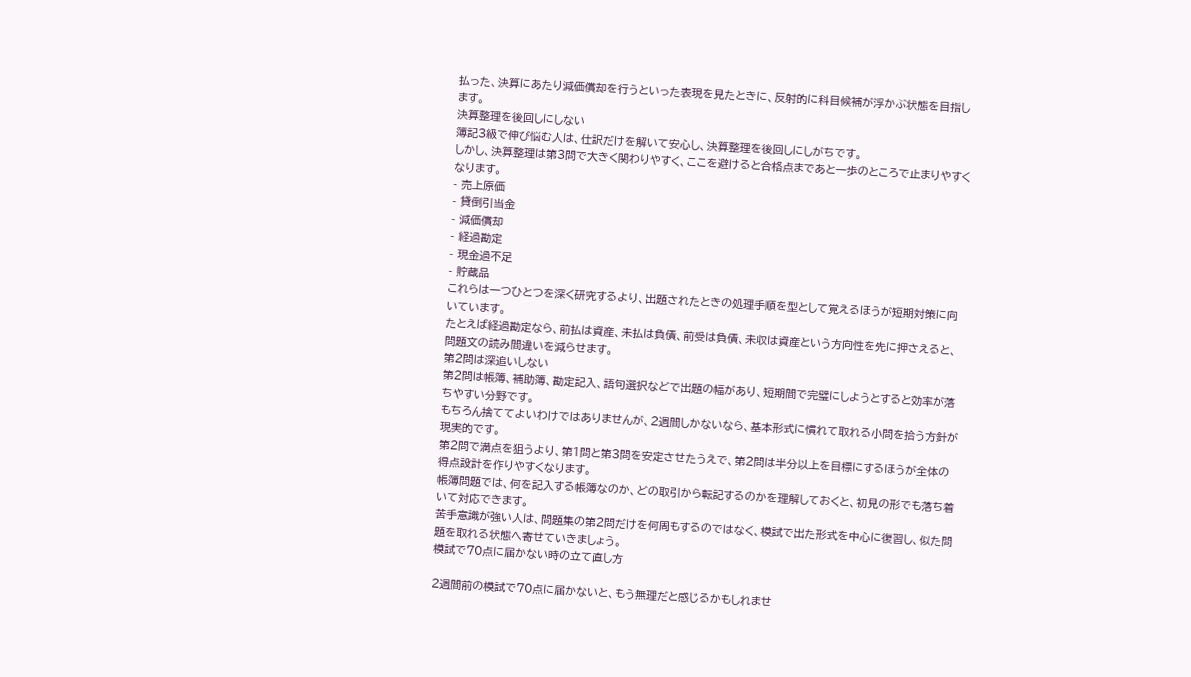払った、決算にあたり減価償却を行うといった表現を見たときに、反射的に科目候補が浮かぶ状態を目指します。
決算整理を後回しにしない
簿記3級で伸び悩む人は、仕訳だけを解いて安心し、決算整理を後回しにしがちです。
しかし、決算整理は第3問で大きく関わりやすく、ここを避けると合格点まであと一歩のところで止まりやすくなります。
- 売上原価
- 貸倒引当金
- 減価償却
- 経過勘定
- 現金過不足
- 貯蔵品
これらは一つひとつを深く研究するより、出題されたときの処理手順を型として覚えるほうが短期対策に向いています。
たとえば経過勘定なら、前払は資産、未払は負債、前受は負債、未収は資産という方向性を先に押さえると、問題文の読み間違いを減らせます。
第2問は深追いしない
第2問は帳簿、補助簿、勘定記入、語句選択などで出題の幅があり、短期間で完璧にしようとすると効率が落ちやすい分野です。
もちろん捨ててよいわけではありませんが、2週間しかないなら、基本形式に慣れて取れる小問を拾う方針が現実的です。
第2問で満点を狙うより、第1問と第3問を安定させたうえで、第2問は半分以上を目標にするほうが全体の得点設計を作りやすくなります。
帳簿問題では、何を記入する帳簿なのか、どの取引から転記するのかを理解しておくと、初見の形でも落ち着いて対応できます。
苦手意識が強い人は、問題集の第2問だけを何周もするのではなく、模試で出た形式を中心に復習し、似た問題を取れる状態へ寄せていきましょう。
模試で70点に届かない時の立て直し方

2週間前の模試で70点に届かないと、もう無理だと感じるかもしれませ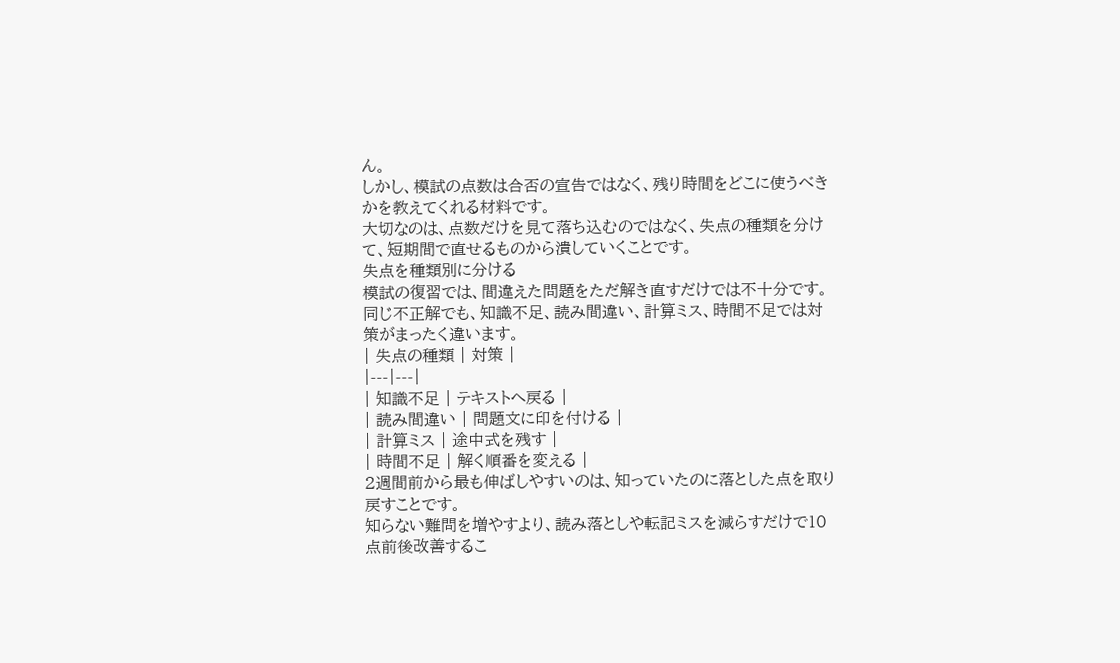ん。
しかし、模試の点数は合否の宣告ではなく、残り時間をどこに使うべきかを教えてくれる材料です。
大切なのは、点数だけを見て落ち込むのではなく、失点の種類を分けて、短期間で直せるものから潰していくことです。
失点を種類別に分ける
模試の復習では、間違えた問題をただ解き直すだけでは不十分です。
同じ不正解でも、知識不足、読み間違い、計算ミス、時間不足では対策がまったく違います。
| 失点の種類 | 対策 |
|---|---|
| 知識不足 | テキストへ戻る |
| 読み間違い | 問題文に印を付ける |
| 計算ミス | 途中式を残す |
| 時間不足 | 解く順番を変える |
2週間前から最も伸ばしやすいのは、知っていたのに落とした点を取り戻すことです。
知らない難問を増やすより、読み落としや転記ミスを減らすだけで10点前後改善するこ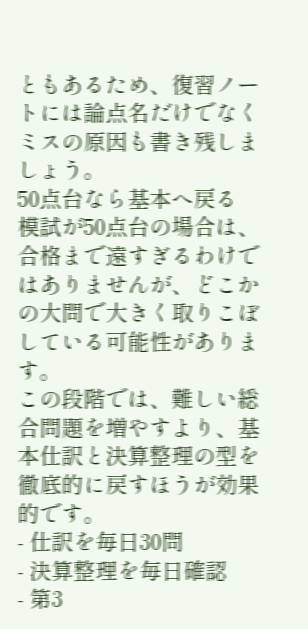ともあるため、復習ノートには論点名だけでなくミスの原因も書き残しましょう。
50点台なら基本へ戻る
模試が50点台の場合は、合格まで遠すぎるわけではありませんが、どこかの大問で大きく取りこぼしている可能性があります。
この段階では、難しい総合問題を増やすより、基本仕訳と決算整理の型を徹底的に戻すほうが効果的です。
- 仕訳を毎日30問
- 決算整理を毎日確認
- 第3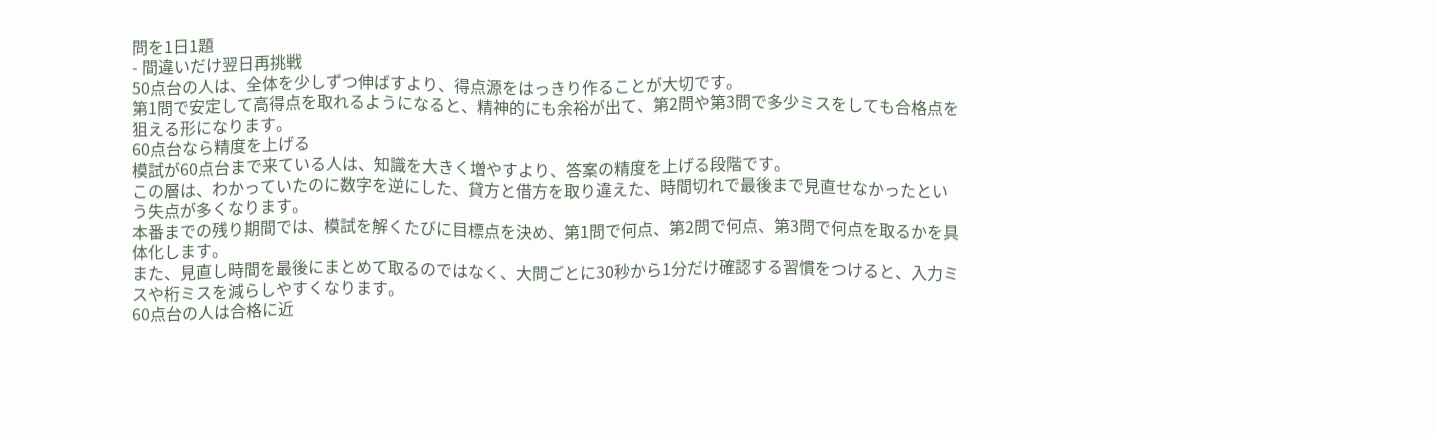問を1日1題
- 間違いだけ翌日再挑戦
50点台の人は、全体を少しずつ伸ばすより、得点源をはっきり作ることが大切です。
第1問で安定して高得点を取れるようになると、精神的にも余裕が出て、第2問や第3問で多少ミスをしても合格点を狙える形になります。
60点台なら精度を上げる
模試が60点台まで来ている人は、知識を大きく増やすより、答案の精度を上げる段階です。
この層は、わかっていたのに数字を逆にした、貸方と借方を取り違えた、時間切れで最後まで見直せなかったという失点が多くなります。
本番までの残り期間では、模試を解くたびに目標点を決め、第1問で何点、第2問で何点、第3問で何点を取るかを具体化します。
また、見直し時間を最後にまとめて取るのではなく、大問ごとに30秒から1分だけ確認する習慣をつけると、入力ミスや桁ミスを減らしやすくなります。
60点台の人は合格に近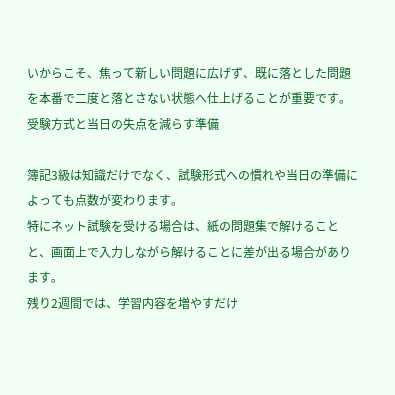いからこそ、焦って新しい問題に広げず、既に落とした問題を本番で二度と落とさない状態へ仕上げることが重要です。
受験方式と当日の失点を減らす準備

簿記3級は知識だけでなく、試験形式への慣れや当日の準備によっても点数が変わります。
特にネット試験を受ける場合は、紙の問題集で解けることと、画面上で入力しながら解けることに差が出る場合があります。
残り2週間では、学習内容を増やすだけ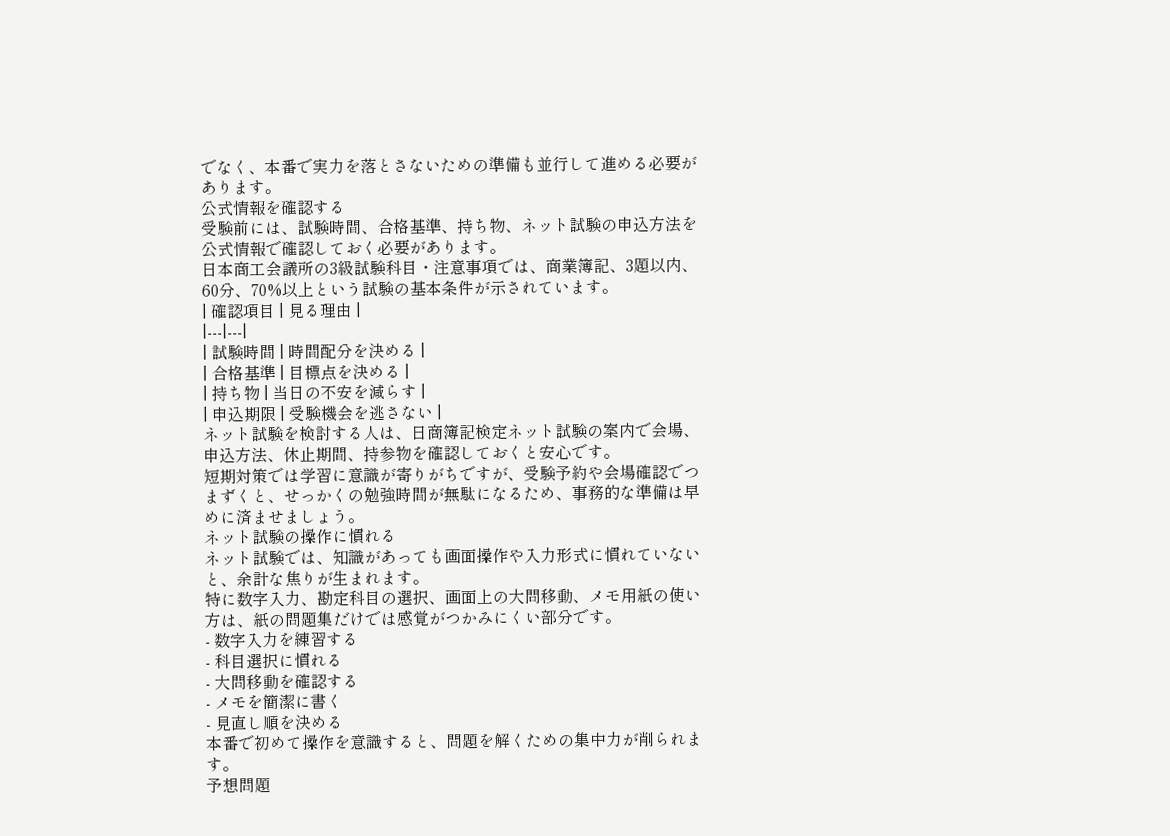でなく、本番で実力を落とさないための準備も並行して進める必要があります。
公式情報を確認する
受験前には、試験時間、合格基準、持ち物、ネット試験の申込方法を公式情報で確認しておく必要があります。
日本商工会議所の3級試験科目・注意事項では、商業簿記、3題以内、60分、70%以上という試験の基本条件が示されています。
| 確認項目 | 見る理由 |
|---|---|
| 試験時間 | 時間配分を決める |
| 合格基準 | 目標点を決める |
| 持ち物 | 当日の不安を減らす |
| 申込期限 | 受験機会を逃さない |
ネット試験を検討する人は、日商簿記検定ネット試験の案内で会場、申込方法、休止期間、持参物を確認しておくと安心です。
短期対策では学習に意識が寄りがちですが、受験予約や会場確認でつまずくと、せっかくの勉強時間が無駄になるため、事務的な準備は早めに済ませましょう。
ネット試験の操作に慣れる
ネット試験では、知識があっても画面操作や入力形式に慣れていないと、余計な焦りが生まれます。
特に数字入力、勘定科目の選択、画面上の大問移動、メモ用紙の使い方は、紙の問題集だけでは感覚がつかみにくい部分です。
- 数字入力を練習する
- 科目選択に慣れる
- 大問移動を確認する
- メモを簡潔に書く
- 見直し順を決める
本番で初めて操作を意識すると、問題を解くための集中力が削られます。
予想問題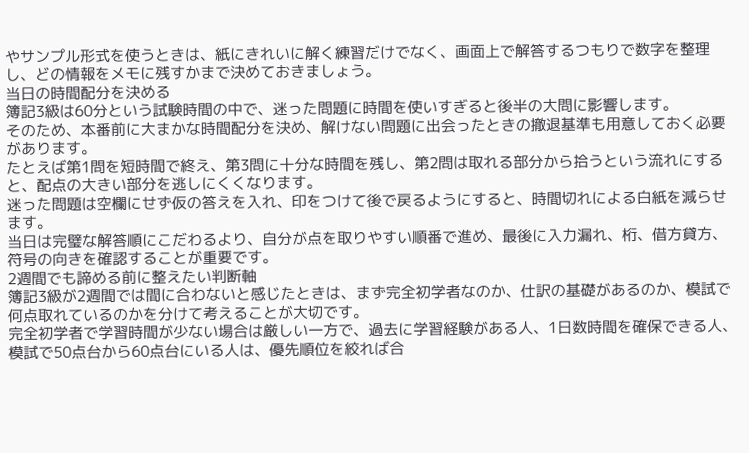やサンプル形式を使うときは、紙にきれいに解く練習だけでなく、画面上で解答するつもりで数字を整理し、どの情報をメモに残すかまで決めておきましょう。
当日の時間配分を決める
簿記3級は60分という試験時間の中で、迷った問題に時間を使いすぎると後半の大問に影響します。
そのため、本番前に大まかな時間配分を決め、解けない問題に出会ったときの撤退基準も用意しておく必要があります。
たとえば第1問を短時間で終え、第3問に十分な時間を残し、第2問は取れる部分から拾うという流れにすると、配点の大きい部分を逃しにくくなります。
迷った問題は空欄にせず仮の答えを入れ、印をつけて後で戻るようにすると、時間切れによる白紙を減らせます。
当日は完璧な解答順にこだわるより、自分が点を取りやすい順番で進め、最後に入力漏れ、桁、借方貸方、符号の向きを確認することが重要です。
2週間でも諦める前に整えたい判断軸
簿記3級が2週間では間に合わないと感じたときは、まず完全初学者なのか、仕訳の基礎があるのか、模試で何点取れているのかを分けて考えることが大切です。
完全初学者で学習時間が少ない場合は厳しい一方で、過去に学習経験がある人、1日数時間を確保できる人、模試で50点台から60点台にいる人は、優先順位を絞れば合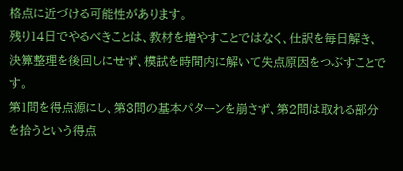格点に近づける可能性があります。
残り14日でやるべきことは、教材を増やすことではなく、仕訳を毎日解き、決算整理を後回しにせず、模試を時間内に解いて失点原因をつぶすことです。
第1問を得点源にし、第3問の基本パターンを崩さず、第2問は取れる部分を拾うという得点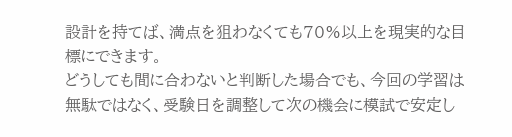設計を持てば、満点を狙わなくても70%以上を現実的な目標にできます。
どうしても間に合わないと判断した場合でも、今回の学習は無駄ではなく、受験日を調整して次の機会に模試で安定し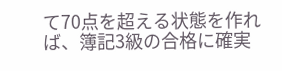て70点を超える状態を作れば、簿記3級の合格に確実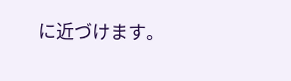に近づけます。